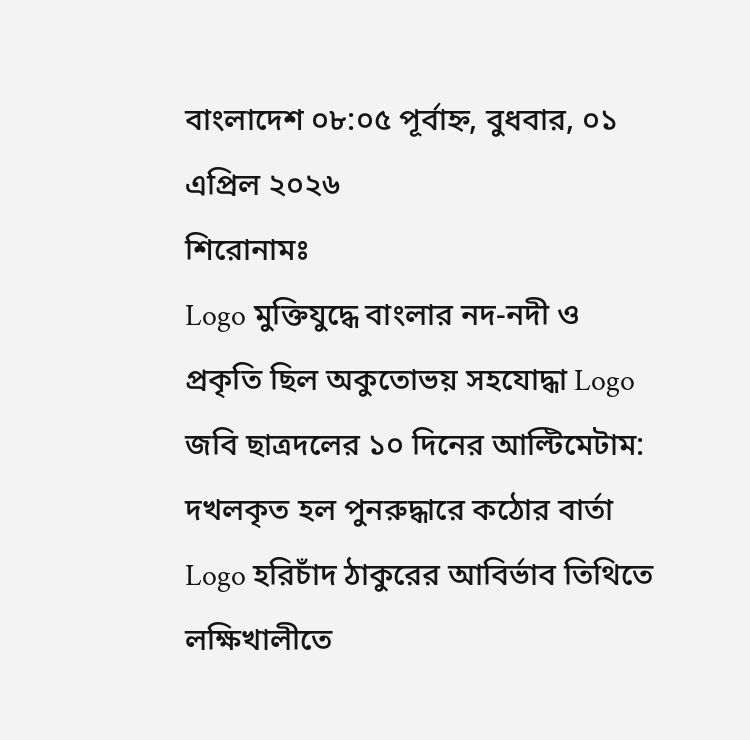বাংলাদেশ ০৮:০৫ পূর্বাহ্ন, বুধবার, ০১ এপ্রিল ২০২৬
শিরোনামঃ
Logo মুক্তিযুদ্ধে বাংলার নদ-নদী ও প্রকৃতি ছিল অকুতোভয় সহযোদ্ধা Logo জবি ছাত্রদলের ১০ দিনের আল্টিমেটাম: দখলকৃত হল পুনরুদ্ধারে কঠোর বার্তা Logo হরিচাঁদ ঠাকুরের আবির্ভাব তিথিতে লক্ষিখালীতে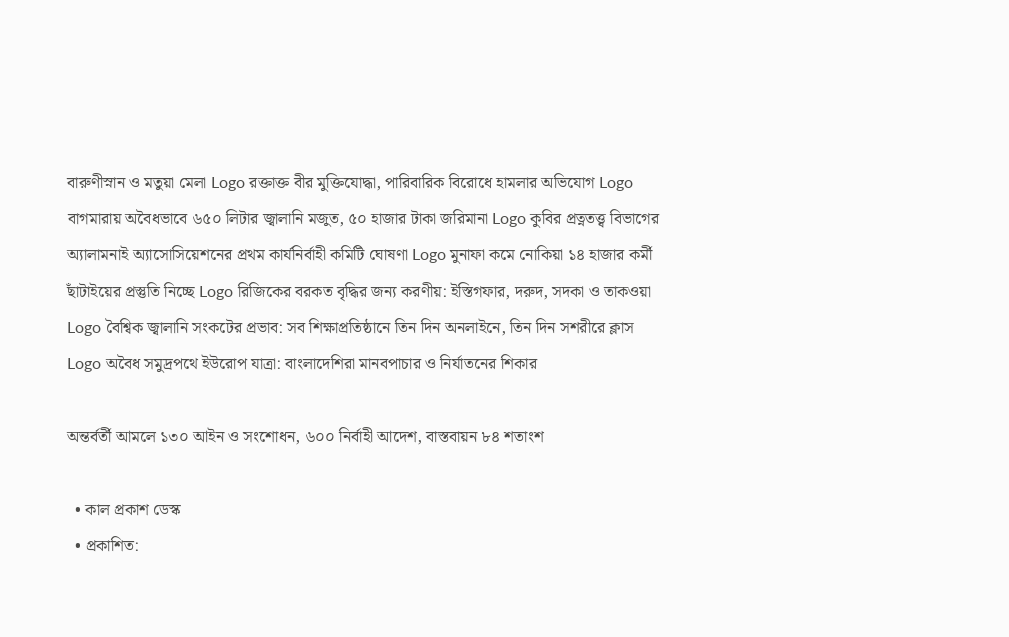বারুণীস্নান ও মতুয়া মেলা Logo রক্তাক্ত বীর মুক্তিযোদ্ধা, পারিবারিক বিরোধে হামলার অভিযোগ Logo বাগমারায় অবৈধভাবে ৬৫০ লিটার জ্বালানি মজুত, ৫০ হাজার টাকা জরিমানা Logo কুবির প্রত্নতত্ত্ব বিভাগের অ্যালামনাই অ্যাসোসিয়েশনের প্রথম কার্যনির্বাহী কমিটি ঘোষণা Logo মুনাফা কমে নোকিয়া ১৪ হাজার কর্মী ছাঁটাইয়ের প্রস্তুতি নিচ্ছে Logo রিজিকের বরকত বৃদ্ধির জন্য করণীয়: ইস্তিগফার, দরুদ, সদকা ও তাকওয়া Logo বৈশ্বিক জ্বালানি সংকটের প্রভাব: সব শিক্ষাপ্রতিষ্ঠানে তিন দিন অনলাইনে, তিন দিন সশরীরে ক্লাস Logo অবৈধ সমুদ্রপথে ইউরোপ যাত্রা: বাংলাদেশিরা মানবপাচার ও নির্যাতনের শিকার

অন্তর্বর্তী আমলে ১৩০ আইন ও সংশোধন, ৬০০ নির্বাহী আদেশ, বাস্তবায়ন ৮৪ শতাংশ

  • কাল প্রকাশ ডেস্ক
  • প্রকাশিত: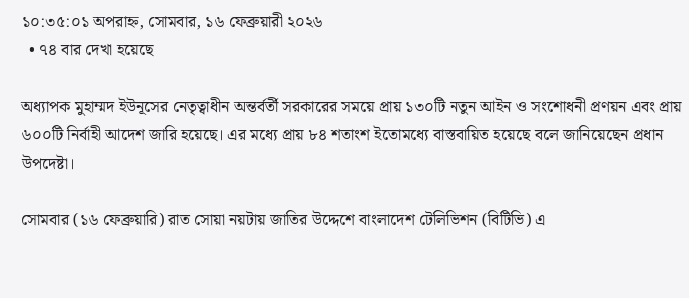১০:৩৫:০১ অপরাহ্ন, সোমবার, ১৬ ফেব্রুয়ারী ২০২৬
  • ৭৪ বার দেখা হয়েছে

অধ্যাপক মুহাম্মদ ইউনূসের নেতৃত্বাধীন অন্তর্বর্তী সরকারের সময়ে প্রায় ১৩০টি নতুন আইন ও সংশোধনী প্রণয়ন এবং প্রায় ৬০০টি নির্বাহী আদেশ জারি হয়েছে। এর মধ্যে প্রায় ৮৪ শতাংশ ইতোমধ্যে বাস্তবায়িত হয়েছে বলে জানিয়েছেন প্রধান উপদেষ্টা।

সোমবার (১৬ ফেব্রুয়ারি) রাত সোয়া নয়টায় জাতির উদ্দেশে বাংলাদেশ টেলিভিশন (বিটিভি) এ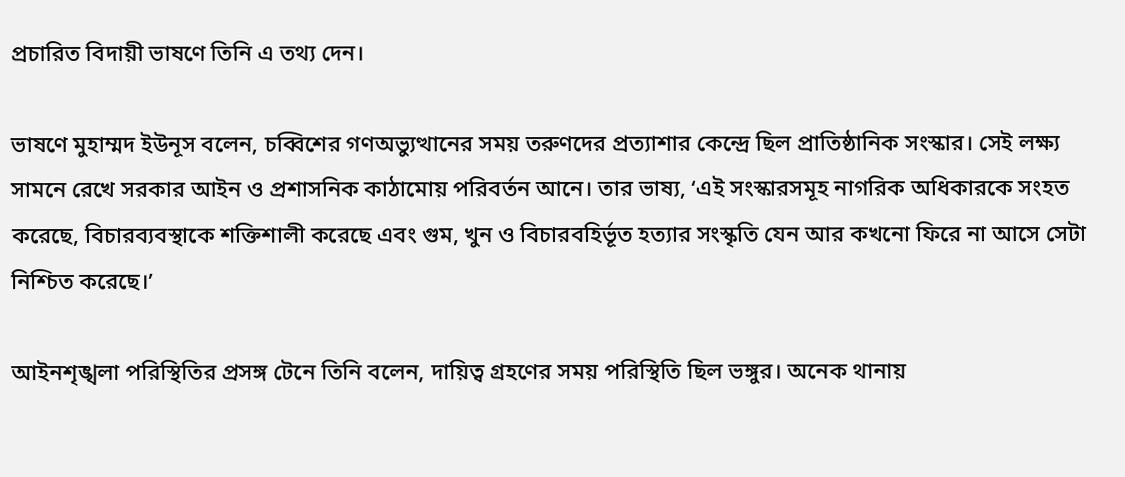প্রচারিত বিদায়ী ভাষণে তিনি এ তথ্য দেন।

ভাষণে মুহাম্মদ ইউনূস বলেন, চব্বিশের গণঅভ্যুত্থানের সময় তরুণদের প্রত্যাশার কেন্দ্রে ছিল প্রাতিষ্ঠানিক সংস্কার। সেই লক্ষ্য সামনে রেখে সরকার আইন ও প্রশাসনিক কাঠামোয় পরিবর্তন আনে। তার ভাষ্য, ‘এই সংস্কারসমূহ নাগরিক অধিকারকে সংহত করেছে, বিচারব্যবস্থাকে শক্তিশালী করেছে এবং গুম, খুন ও বিচারবহির্ভূত হত্যার সংস্কৃতি যেন আর কখনো ফিরে না আসে সেটা নিশ্চিত করেছে।’

আইনশৃঙ্খলা পরিস্থিতির প্রসঙ্গ টেনে তিনি বলেন, দায়িত্ব গ্রহণের সময় পরিস্থিতি ছিল ভঙ্গুর। অনেক থানায়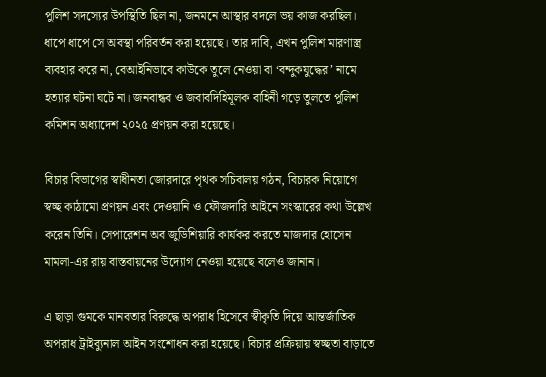পুলিশ সদস্যের উপস্থিতি ছিল না, জনমনে আস্থার বদলে ভয় কাজ করছিল। ধাপে ধাপে সে অবস্থা পরিবর্তন করা হয়েছে। তার দাবি, এখন পুলিশ মারণাস্ত্র ব্যবহার করে না, বেআইনিভাবে কাউকে তুলে নেওয়া বা ‘বন্দুকযুদ্ধের’ নামে হত্যার ঘটনা ঘটে না। জনবান্ধব ও জবাবদিহিমূলক বাহিনী গড়ে তুলতে পুলিশ কমিশন অধ্যাদেশ ২০২৫ প্রণয়ন করা হয়েছে।

বিচার বিভাগের স্বাধীনতা জোরদারে পৃথক সচিবালয় গঠন, বিচারক নিয়োগে স্বচ্ছ কাঠামো প্রণয়ন এবং দেওয়ানি ও ফৌজদারি আইনে সংস্কারের কথা উল্লেখ করেন তিনি। সেপারেশন অব জুডিশিয়ারি কার্যকর করতে মাজদার হোসেন মামলা-এর রায় বাস্তবায়নের উদ্যোগ নেওয়া হয়েছে বলেও জানান।

এ ছাড়া গুমকে মানবতার বিরুদ্ধে অপরাধ হিসেবে স্বীকৃতি দিয়ে আন্তর্জাতিক অপরাধ ট্রাইব্যুনাল আইন সংশোধন করা হয়েছে। বিচার প্রক্রিয়ায় স্বচ্ছতা বাড়াতে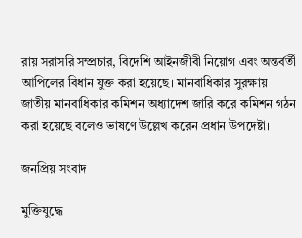রায় সরাসরি সম্প্রচার, বিদেশি আইনজীবী নিয়োগ এবং অন্তর্বর্তী আপিলের বিধান যুক্ত করা হয়েছে। মানবাধিকার সুরক্ষায় জাতীয় মানবাধিকার কমিশন অধ্যাদেশ জারি করে কমিশন গঠন করা হয়েছে বলেও ভাষণে উল্লেখ করেন প্রধান উপদেষ্টা।

জনপ্রিয় সংবাদ

মুক্তিযুদ্ধে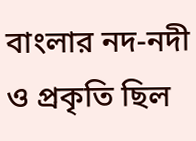বাংলার নদ-নদী ও প্রকৃতি ছিল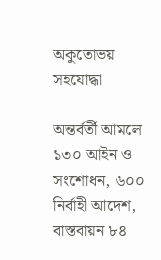অকুতোভয় সহযোদ্ধা

অন্তর্বর্তী আমলে ১৩০ আইন ও সংশোধন, ৬০০ নির্বাহী আদেশ, বাস্তবায়ন ৮৪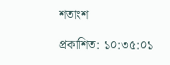শতাংশ

প্রকাশিত: ১০:৩৫:০১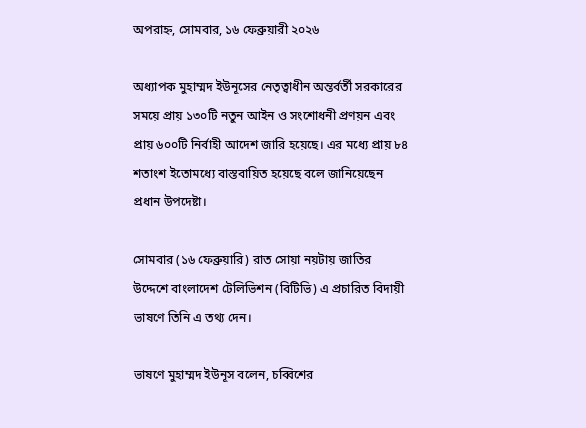অপরাহ্ন, সোমবার, ১৬ ফেব্রুয়ারী ২০২৬

অধ্যাপক মুহাম্মদ ইউনূসের নেতৃত্বাধীন অন্তর্বর্তী সরকারের সময়ে প্রায় ১৩০টি নতুন আইন ও সংশোধনী প্রণয়ন এবং প্রায় ৬০০টি নির্বাহী আদেশ জারি হয়েছে। এর মধ্যে প্রায় ৮৪ শতাংশ ইতোমধ্যে বাস্তবায়িত হয়েছে বলে জানিয়েছেন প্রধান উপদেষ্টা।

সোমবার (১৬ ফেব্রুয়ারি) রাত সোয়া নয়টায় জাতির উদ্দেশে বাংলাদেশ টেলিভিশন (বিটিভি) এ প্রচারিত বিদায়ী ভাষণে তিনি এ তথ্য দেন।

ভাষণে মুহাম্মদ ইউনূস বলেন, চব্বিশের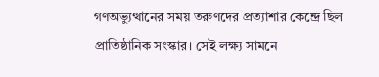গণঅভ্যুত্থানের সময় তরুণদের প্রত্যাশার কেন্দ্রে ছিল প্রাতিষ্ঠানিক সংস্কার। সেই লক্ষ্য সামনে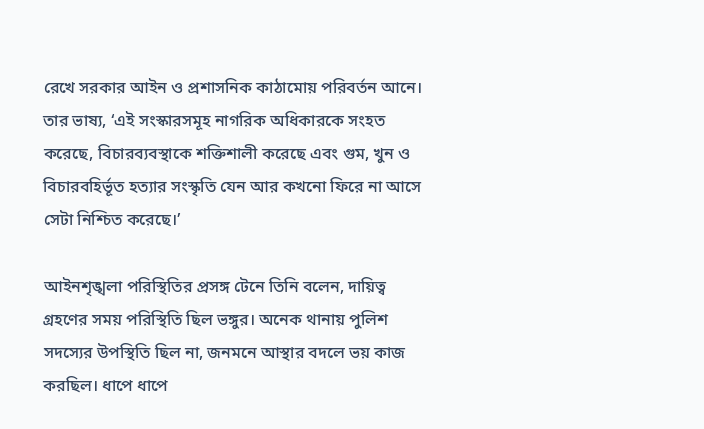রেখে সরকার আইন ও প্রশাসনিক কাঠামোয় পরিবর্তন আনে। তার ভাষ্য, ‘এই সংস্কারসমূহ নাগরিক অধিকারকে সংহত করেছে, বিচারব্যবস্থাকে শক্তিশালী করেছে এবং গুম, খুন ও বিচারবহির্ভূত হত্যার সংস্কৃতি যেন আর কখনো ফিরে না আসে সেটা নিশ্চিত করেছে।’

আইনশৃঙ্খলা পরিস্থিতির প্রসঙ্গ টেনে তিনি বলেন, দায়িত্ব গ্রহণের সময় পরিস্থিতি ছিল ভঙ্গুর। অনেক থানায় পুলিশ সদস্যের উপস্থিতি ছিল না, জনমনে আস্থার বদলে ভয় কাজ করছিল। ধাপে ধাপে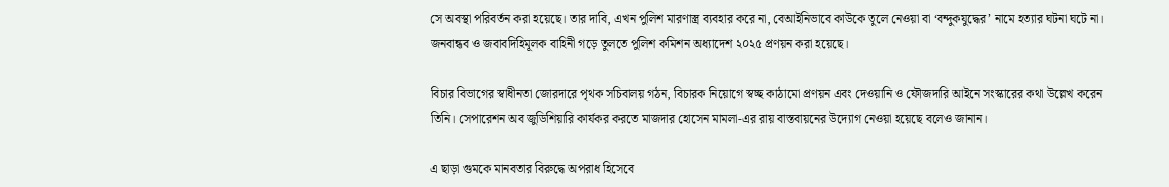সে অবস্থা পরিবর্তন করা হয়েছে। তার দাবি, এখন পুলিশ মারণাস্ত্র ব্যবহার করে না, বেআইনিভাবে কাউকে তুলে নেওয়া বা ‘বন্দুকযুদ্ধের’ নামে হত্যার ঘটনা ঘটে না। জনবান্ধব ও জবাবদিহিমূলক বাহিনী গড়ে তুলতে পুলিশ কমিশন অধ্যাদেশ ২০২৫ প্রণয়ন করা হয়েছে।

বিচার বিভাগের স্বাধীনতা জোরদারে পৃথক সচিবালয় গঠন, বিচারক নিয়োগে স্বচ্ছ কাঠামো প্রণয়ন এবং দেওয়ানি ও ফৌজদারি আইনে সংস্কারের কথা উল্লেখ করেন তিনি। সেপারেশন অব জুডিশিয়ারি কার্যকর করতে মাজদার হোসেন মামলা-এর রায় বাস্তবায়নের উদ্যোগ নেওয়া হয়েছে বলেও জানান।

এ ছাড়া গুমকে মানবতার বিরুদ্ধে অপরাধ হিসেবে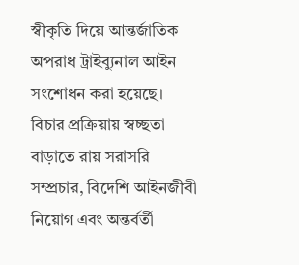স্বীকৃতি দিয়ে আন্তর্জাতিক অপরাধ ট্রাইব্যুনাল আইন সংশোধন করা হয়েছে। বিচার প্রক্রিয়ায় স্বচ্ছতা বাড়াতে রায় সরাসরি সম্প্রচার, বিদেশি আইনজীবী নিয়োগ এবং অন্তর্বর্তী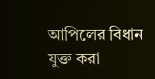আপিলের বিধান যুক্ত করা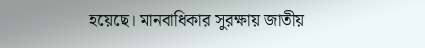হয়েছে। মানবাধিকার সুরক্ষায় জাতীয়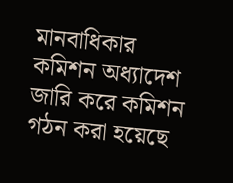মানবাধিকার কমিশন অধ্যাদেশ জারি করে কমিশন গঠন করা হয়েছে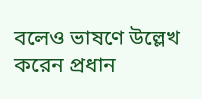বলেও ভাষণে উল্লেখ করেন প্রধান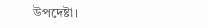উপদেষ্টা।